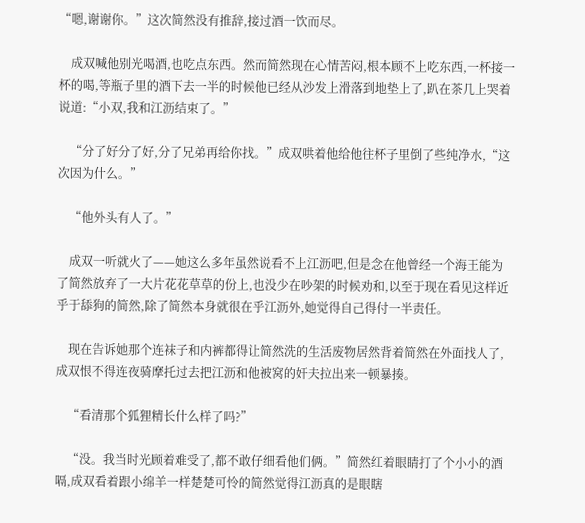“嗯,谢谢你。”这次简然没有推辞,接过酒一饮而尽。

    成双喊他别光喝酒,也吃点东西。然而简然现在心情苦闷,根本顾不上吃东西,一杯接一杯的喝,等瓶子里的酒下去一半的时候他已经从沙发上滑落到地垫上了,趴在茶几上哭着说道:“小双,我和江沥结束了。”

    “分了好分了好,分了兄弟再给你找。”成双哄着他给他往杯子里倒了些纯净水,“这次因为什么。”

    “他外头有人了。”

    成双一听就火了——她这么多年虽然说看不上江沥吧,但是念在他曾经一个海王能为了简然放弃了一大片花花草草的份上,也没少在吵架的时候劝和,以至于现在看见这样近乎于舔狗的简然,除了简然本身就很在乎江沥外,她觉得自己得付一半责任。

    现在告诉她那个连袜子和内裤都得让简然洗的生活废物居然背着简然在外面找人了,成双恨不得连夜骑摩托过去把江沥和他被窝的奸夫拉出来一顿暴揍。

    “看清那个狐狸精长什么样了吗?”

    “没。我当时光顾着难受了,都不敢仔细看他们俩。”简然红着眼睛打了个小小的酒嗝,成双看着跟小绵羊一样楚楚可怜的简然觉得江沥真的是眼瞎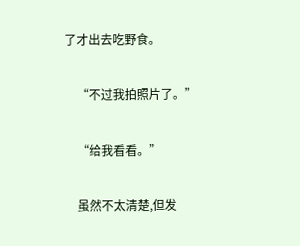了才出去吃野食。

    “不过我拍照片了。”

    “给我看看。”

    虽然不太清楚,但发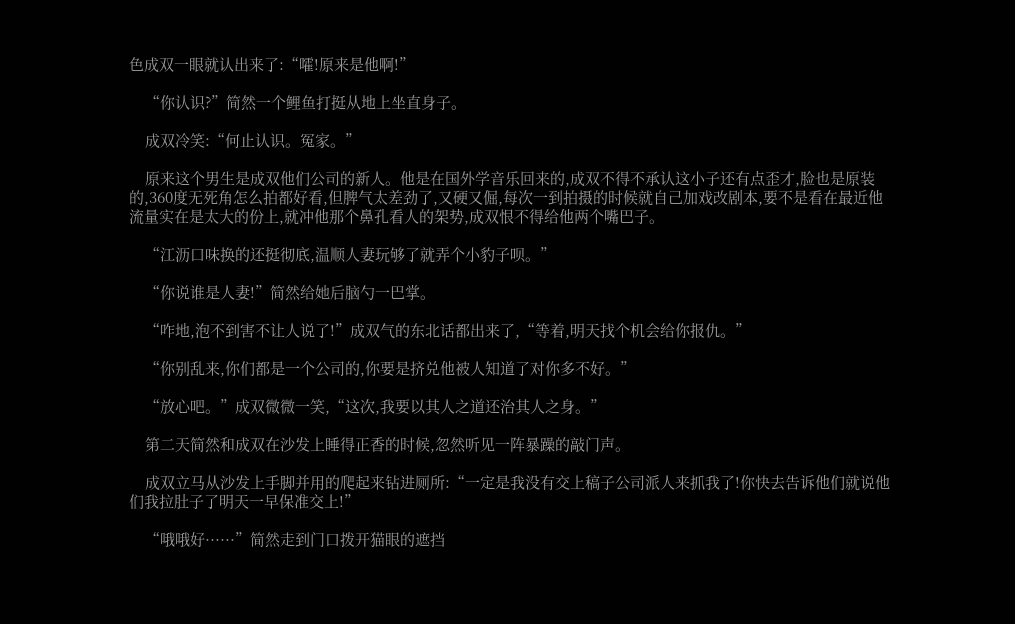色成双一眼就认出来了:“嚯!原来是他啊!”

    “你认识?”简然一个鲤鱼打挺从地上坐直身子。

    成双冷笑:“何止认识。冤家。”

    原来这个男生是成双他们公司的新人。他是在国外学音乐回来的,成双不得不承认这小子还有点歪才,脸也是原装的,360度无死角怎么拍都好看,但脾气太差劲了,又硬又倔,每次一到拍摄的时候就自己加戏改剧本,要不是看在最近他流量实在是太大的份上,就冲他那个鼻孔看人的架势,成双恨不得给他两个嘴巴子。

    “江沥口味换的还挺彻底,温顺人妻玩够了就弄个小豹子呗。”

    “你说谁是人妻!”简然给她后脑勺一巴掌。

    “咋地,泡不到害不让人说了!”成双气的东北话都出来了,“等着,明天找个机会给你报仇。”

    “你别乱来,你们都是一个公司的,你要是挤兑他被人知道了对你多不好。”

    “放心吧。”成双微微一笑,“这次,我要以其人之道还治其人之身。”

    第二天简然和成双在沙发上睡得正香的时候,忽然听见一阵暴躁的敲门声。

    成双立马从沙发上手脚并用的爬起来钻进厕所:“一定是我没有交上稿子公司派人来抓我了!你快去告诉他们就说他们我拉肚子了明天一早保准交上!”

    “哦哦好······”简然走到门口拨开猫眼的遮挡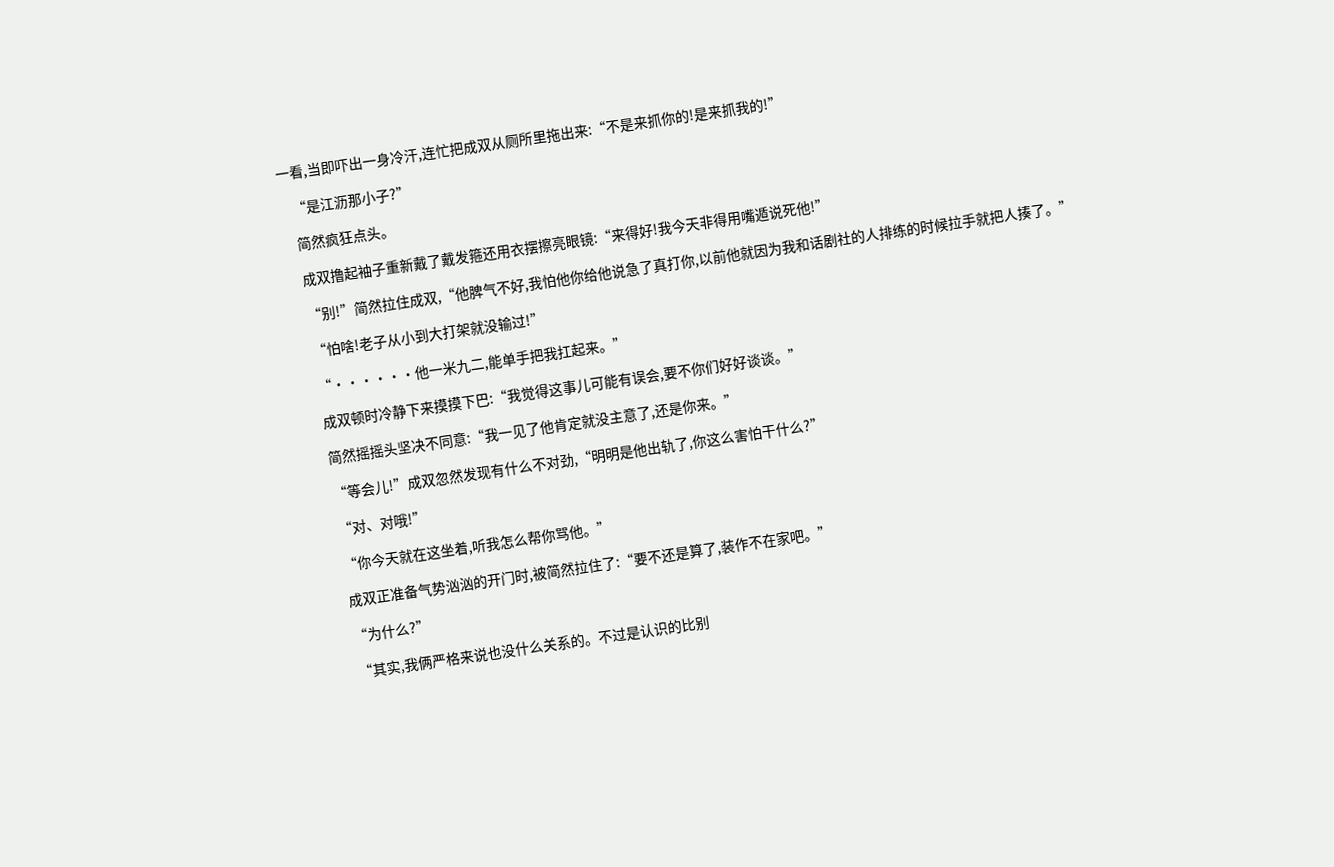一看,当即吓出一身冷汗,连忙把成双从厕所里拖出来:“不是来抓你的!是来抓我的!”

    “是江沥那小子?”

    简然疯狂点头。

    成双撸起袖子重新戴了戴发箍还用衣摆擦亮眼镜:“来得好!我今天非得用嘴遁说死他!”

    “别!”简然拉住成双,“他脾气不好,我怕他你给他说急了真打你,以前他就因为我和话剧社的人排练的时候拉手就把人揍了。”

    “怕啥!老子从小到大打架就没输过!”

    “······他一米九二,能单手把我扛起来。”

    成双顿时冷静下来摸摸下巴:“我觉得这事儿可能有误会,要不你们好好谈谈。”

    简然摇摇头坚决不同意:“我一见了他肯定就没主意了,还是你来。”

    “等会儿!”成双忽然发现有什么不对劲,“明明是他出轨了,你这么害怕干什么?”

    “对、对哦!”

    “你今天就在这坐着,听我怎么帮你骂他。”

    成双正准备气势汹汹的开门时,被简然拉住了:“要不还是算了,装作不在家吧。”

    “为什么?”

    “其实,我俩严格来说也没什么关系的。不过是认识的比别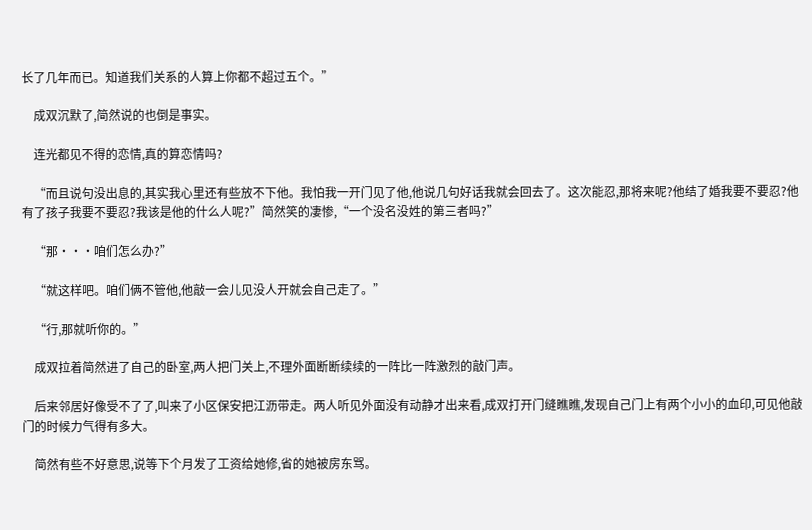长了几年而已。知道我们关系的人算上你都不超过五个。”

    成双沉默了,简然说的也倒是事实。

    连光都见不得的恋情,真的算恋情吗?

    “而且说句没出息的,其实我心里还有些放不下他。我怕我一开门见了他,他说几句好话我就会回去了。这次能忍,那将来呢?他结了婚我要不要忍?他有了孩子我要不要忍?我该是他的什么人呢?”简然笑的凄惨,“一个没名没姓的第三者吗?”

    “那···咱们怎么办?”

    “就这样吧。咱们俩不管他,他敲一会儿见没人开就会自己走了。”

    “行,那就听你的。”

    成双拉着简然进了自己的卧室,两人把门关上,不理外面断断续续的一阵比一阵激烈的敲门声。

    后来邻居好像受不了了,叫来了小区保安把江沥带走。两人听见外面没有动静才出来看,成双打开门缝瞧瞧,发现自己门上有两个小小的血印,可见他敲门的时候力气得有多大。

    简然有些不好意思,说等下个月发了工资给她修,省的她被房东骂。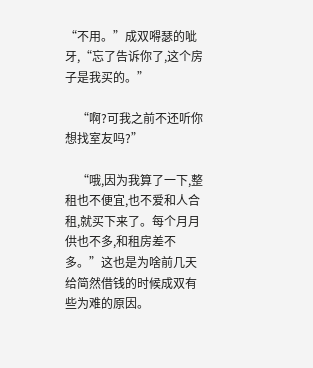“不用。”成双嘚瑟的呲牙,“忘了告诉你了,这个房子是我买的。”

    “啊?可我之前不还听你想找室友吗?”

    “哦,因为我算了一下,整租也不便宜,也不爱和人合租,就买下来了。每个月月供也不多,和租房差不多。”这也是为啥前几天给简然借钱的时候成双有些为难的原因。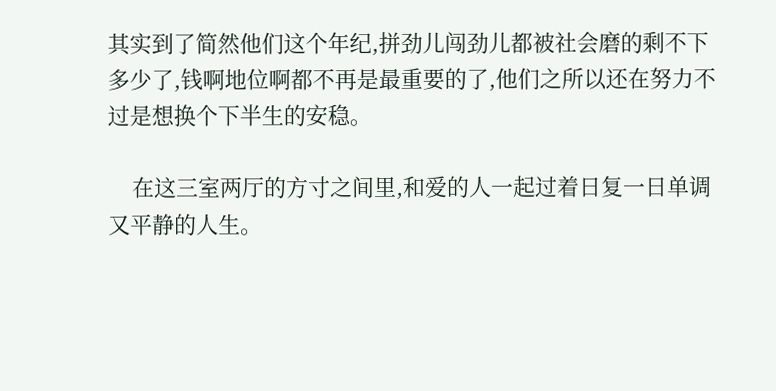其实到了简然他们这个年纪,拼劲儿闯劲儿都被社会磨的剩不下多少了,钱啊地位啊都不再是最重要的了,他们之所以还在努力不过是想换个下半生的安稳。

    在这三室两厅的方寸之间里,和爱的人一起过着日复一日单调又平静的人生。